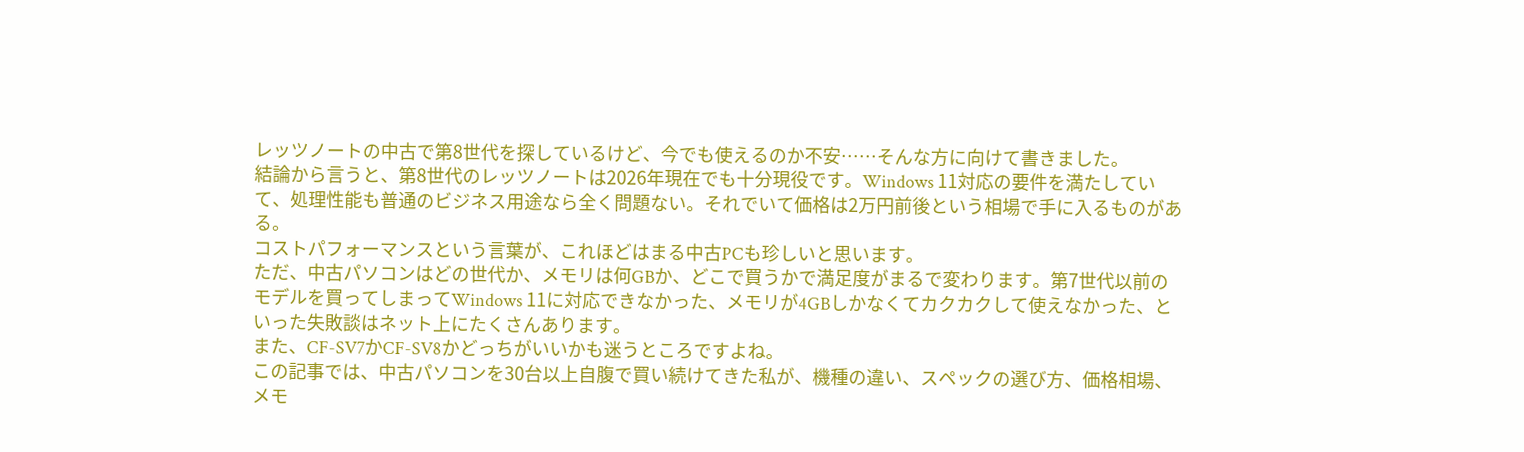レッツノートの中古で第8世代を探しているけど、今でも使えるのか不安……そんな方に向けて書きました。
結論から言うと、第8世代のレッツノートは2026年現在でも十分現役です。Windows 11対応の要件を満たしていて、処理性能も普通のビジネス用途なら全く問題ない。それでいて価格は2万円前後という相場で手に入るものがある。
コストパフォーマンスという言葉が、これほどはまる中古PCも珍しいと思います。
ただ、中古パソコンはどの世代か、メモリは何GBか、どこで買うかで満足度がまるで変わります。第7世代以前のモデルを買ってしまってWindows 11に対応できなかった、メモリが4GBしかなくてカクカクして使えなかった、といった失敗談はネット上にたくさんあります。
また、CF-SV7かCF-SV8かどっちがいいかも迷うところですよね。
この記事では、中古パソコンを30台以上自腹で買い続けてきた私が、機種の違い、スペックの選び方、価格相場、メモ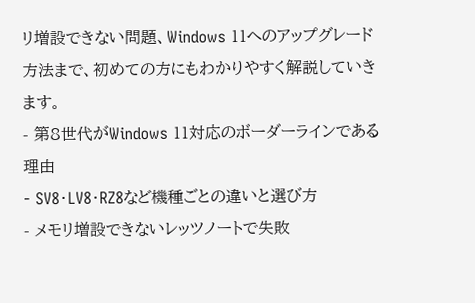リ増設できない問題、Windows 11へのアップグレード方法まで、初めての方にもわかりやすく解説していきます。
- 第8世代がWindows 11対応のボーダーラインである理由
- SV8・LV8・RZ8など機種ごとの違いと選び方
- メモリ増設できないレッツノートで失敗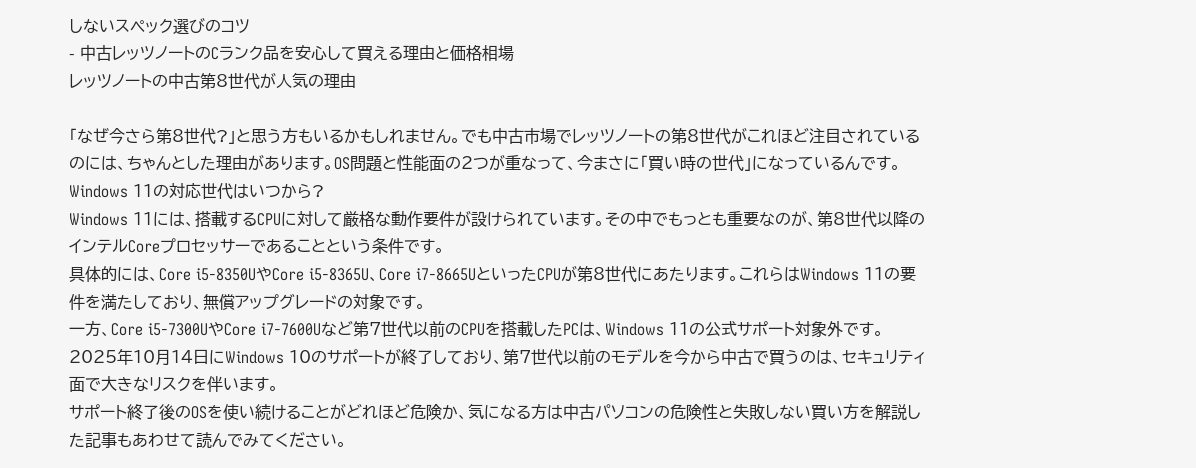しないスペック選びのコツ
- 中古レッツノートのCランク品を安心して買える理由と価格相場
レッツノートの中古第8世代が人気の理由

「なぜ今さら第8世代?」と思う方もいるかもしれません。でも中古市場でレッツノートの第8世代がこれほど注目されているのには、ちゃんとした理由があります。OS問題と性能面の2つが重なって、今まさに「買い時の世代」になっているんです。
Windows 11の対応世代はいつから?
Windows 11には、搭載するCPUに対して厳格な動作要件が設けられています。その中でもっとも重要なのが、第8世代以降のインテルCoreプロセッサーであることという条件です。
具体的には、Core i5-8350UやCore i5-8365U、Core i7-8665UといったCPUが第8世代にあたります。これらはWindows 11の要件を満たしており、無償アップグレードの対象です。
一方、Core i5-7300UやCore i7-7600Uなど第7世代以前のCPUを搭載したPCは、Windows 11の公式サポート対象外です。
2025年10月14日にWindows 10のサポートが終了しており、第7世代以前のモデルを今から中古で買うのは、セキュリティ面で大きなリスクを伴います。
サポート終了後のOSを使い続けることがどれほど危険か、気になる方は中古パソコンの危険性と失敗しない買い方を解説した記事もあわせて読んでみてください。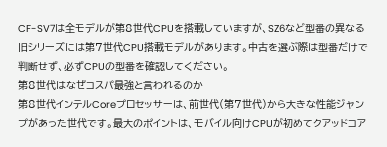CF-SV7は全モデルが第8世代CPUを搭載していますが、SZ6など型番の異なる旧シリーズには第7世代CPU搭載モデルがあります。中古を選ぶ際は型番だけで判断せず、必ずCPUの型番を確認してください。
第8世代はなぜコスパ最強と言われるのか
第8世代インテルCoreプロセッサーは、前世代(第7世代)から大きな性能ジャンプがあった世代です。最大のポイントは、モバイル向けCPUが初めてクアッドコア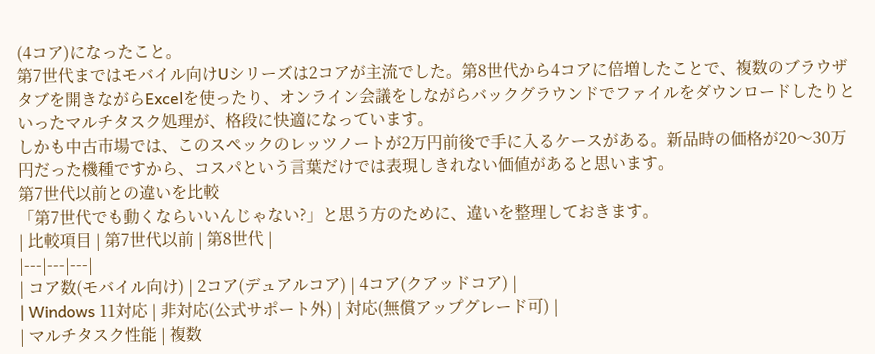(4コア)になったこと。
第7世代まではモバイル向けUシリーズは2コアが主流でした。第8世代から4コアに倍増したことで、複数のブラウザタブを開きながらExcelを使ったり、オンライン会議をしながらバックグラウンドでファイルをダウンロードしたりといったマルチタスク処理が、格段に快適になっています。
しかも中古市場では、このスペックのレッツノートが2万円前後で手に入るケースがある。新品時の価格が20〜30万円だった機種ですから、コスパという言葉だけでは表現しきれない価値があると思います。
第7世代以前との違いを比較
「第7世代でも動くならいいんじゃない?」と思う方のために、違いを整理しておきます。
| 比較項目 | 第7世代以前 | 第8世代 |
|---|---|---|
| コア数(モバイル向け) | 2コア(デュアルコア) | 4コア(クアッドコア) |
| Windows 11対応 | 非対応(公式サポート外) | 対応(無償アップグレード可) |
| マルチタスク性能 | 複数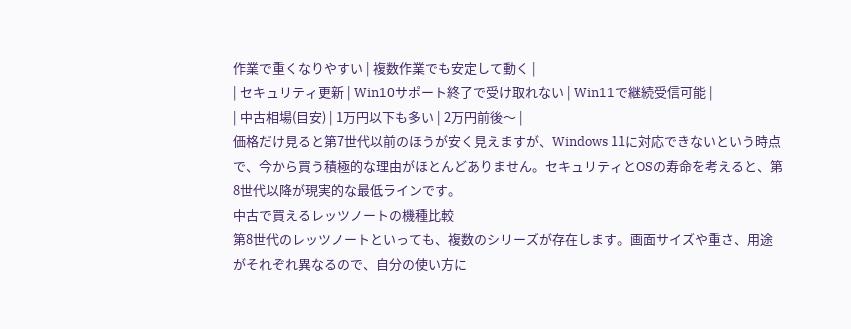作業で重くなりやすい | 複数作業でも安定して動く |
| セキュリティ更新 | Win10サポート終了で受け取れない | Win11で継続受信可能 |
| 中古相場(目安) | 1万円以下も多い | 2万円前後〜 |
価格だけ見ると第7世代以前のほうが安く見えますが、Windows 11に対応できないという時点で、今から買う積極的な理由がほとんどありません。セキュリティとOSの寿命を考えると、第8世代以降が現実的な最低ラインです。
中古で買えるレッツノートの機種比較
第8世代のレッツノートといっても、複数のシリーズが存在します。画面サイズや重さ、用途がそれぞれ異なるので、自分の使い方に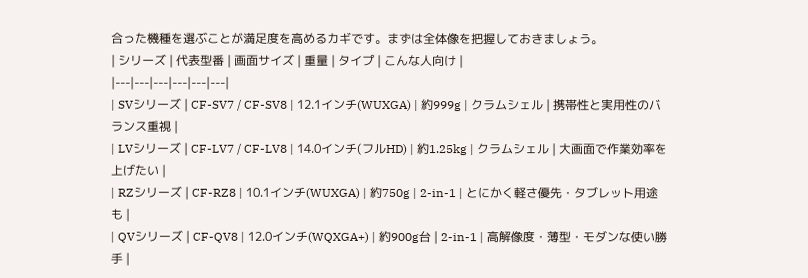合った機種を選ぶことが満足度を高めるカギです。まずは全体像を把握しておきましょう。
| シリーズ | 代表型番 | 画面サイズ | 重量 | タイプ | こんな人向け |
|---|---|---|---|---|---|
| SVシリーズ | CF-SV7 / CF-SV8 | 12.1インチ(WUXGA) | 約999g | クラムシェル | 携帯性と実用性のバランス重視 |
| LVシリーズ | CF-LV7 / CF-LV8 | 14.0インチ(フルHD) | 約1.25kg | クラムシェル | 大画面で作業効率を上げたい |
| RZシリーズ | CF-RZ8 | 10.1インチ(WUXGA) | 約750g | 2-in-1 | とにかく軽さ優先・タブレット用途も |
| QVシリーズ | CF-QV8 | 12.0インチ(WQXGA+) | 約900g台 | 2-in-1 | 高解像度・薄型・モダンな使い勝手 |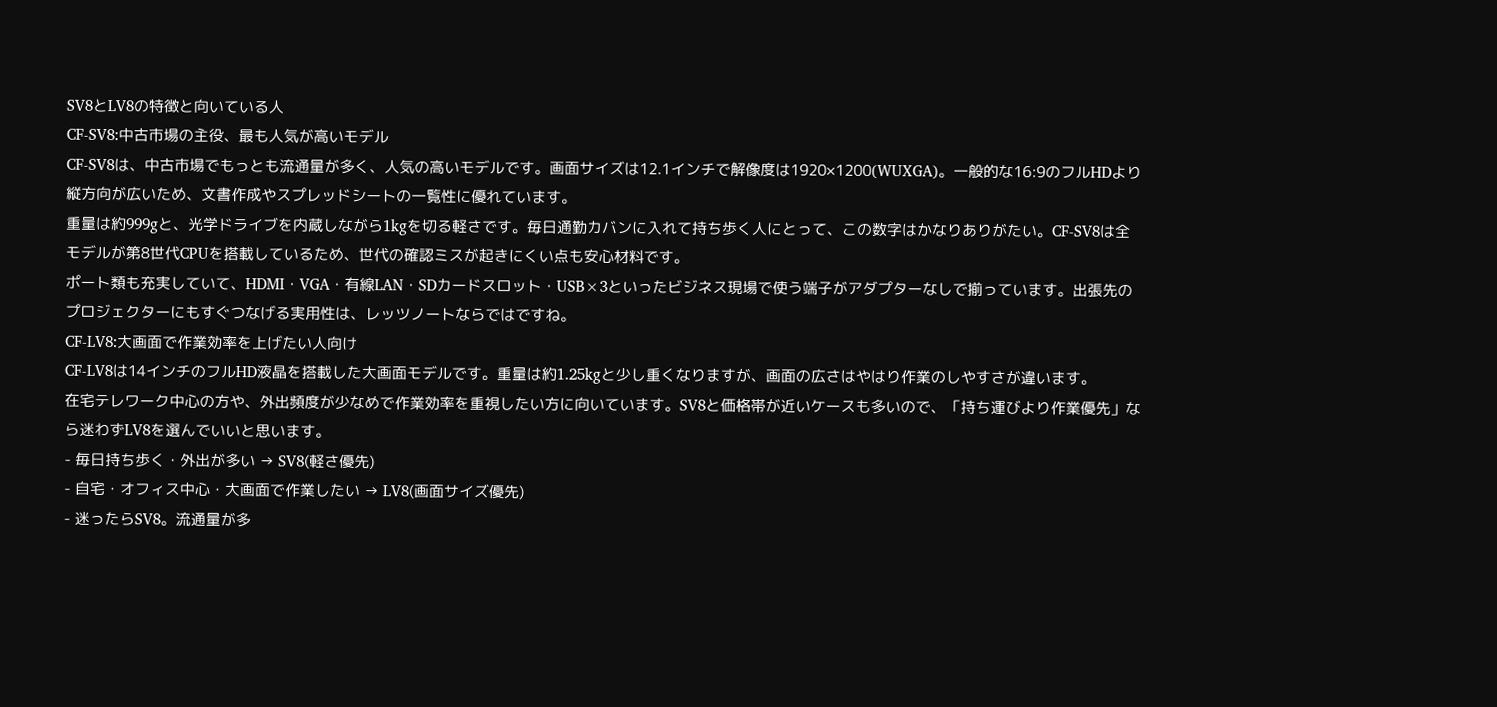SV8とLV8の特徴と向いている人
CF-SV8:中古市場の主役、最も人気が高いモデル
CF-SV8は、中古市場でもっとも流通量が多く、人気の高いモデルです。画面サイズは12.1インチで解像度は1920×1200(WUXGA)。一般的な16:9のフルHDより縦方向が広いため、文書作成やスプレッドシートの一覧性に優れています。
重量は約999gと、光学ドライブを内蔵しながら1kgを切る軽さです。毎日通勤カバンに入れて持ち歩く人にとって、この数字はかなりありがたい。CF-SV8は全モデルが第8世代CPUを搭載しているため、世代の確認ミスが起きにくい点も安心材料です。
ポート類も充実していて、HDMI・VGA・有線LAN・SDカードスロット・USB×3といったビジネス現場で使う端子がアダプターなしで揃っています。出張先のプロジェクターにもすぐつなげる実用性は、レッツノートならではですね。
CF-LV8:大画面で作業効率を上げたい人向け
CF-LV8は14インチのフルHD液晶を搭載した大画面モデルです。重量は約1.25kgと少し重くなりますが、画面の広さはやはり作業のしやすさが違います。
在宅テレワーク中心の方や、外出頻度が少なめで作業効率を重視したい方に向いています。SV8と価格帯が近いケースも多いので、「持ち運びより作業優先」なら迷わずLV8を選んでいいと思います。
- 毎日持ち歩く・外出が多い → SV8(軽さ優先)
- 自宅・オフィス中心・大画面で作業したい → LV8(画面サイズ優先)
- 迷ったらSV8。流通量が多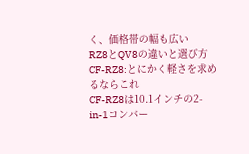く、価格帯の幅も広い
RZ8とQV8の違いと選び方
CF-RZ8:とにかく軽さを求めるならこれ
CF-RZ8は10.1インチの2-in-1コンバー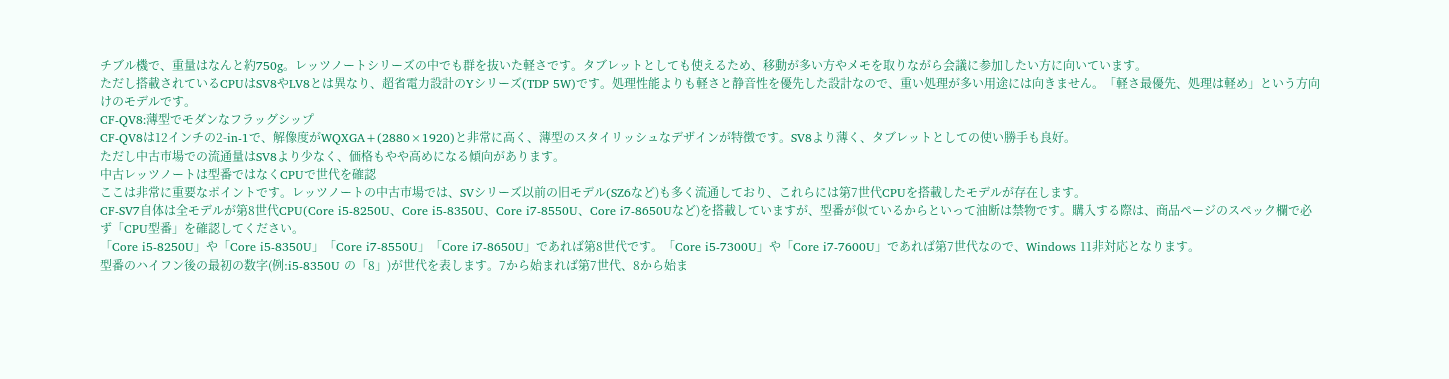チブル機で、重量はなんと約750g。レッツノートシリーズの中でも群を抜いた軽さです。タブレットとしても使えるため、移動が多い方やメモを取りながら会議に参加したい方に向いています。
ただし搭載されているCPUはSV8やLV8とは異なり、超省電力設計のYシリーズ(TDP 5W)です。処理性能よりも軽さと静音性を優先した設計なので、重い処理が多い用途には向きません。「軽さ最優先、処理は軽め」という方向けのモデルです。
CF-QV8:薄型でモダンなフラッグシップ
CF-QV8は12インチの2-in-1で、解像度がWQXGA+(2880×1920)と非常に高く、薄型のスタイリッシュなデザインが特徴です。SV8より薄く、タブレットとしての使い勝手も良好。
ただし中古市場での流通量はSV8より少なく、価格もやや高めになる傾向があります。
中古レッツノートは型番ではなくCPUで世代を確認
ここは非常に重要なポイントです。レッツノートの中古市場では、SVシリーズ以前の旧モデル(SZ6など)も多く流通しており、これらには第7世代CPUを搭載したモデルが存在します。
CF-SV7自体は全モデルが第8世代CPU(Core i5-8250U、Core i5-8350U、Core i7-8550U、Core i7-8650Uなど)を搭載していますが、型番が似ているからといって油断は禁物です。購入する際は、商品ページのスペック欄で必ず「CPU型番」を確認してください。
「Core i5-8250U」や「Core i5-8350U」「Core i7-8550U」「Core i7-8650U」であれば第8世代です。「Core i5-7300U」や「Core i7-7600U」であれば第7世代なので、Windows 11非対応となります。
型番のハイフン後の最初の数字(例:i5-8350U の「8」)が世代を表します。7から始まれば第7世代、8から始ま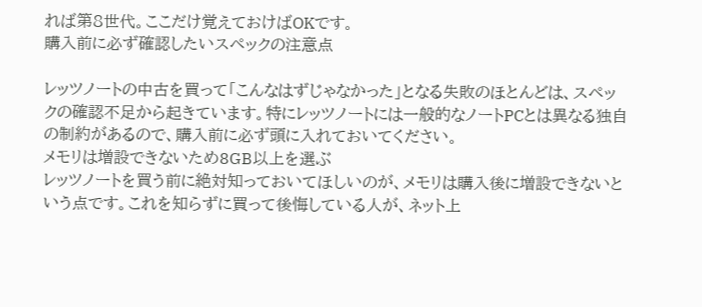れば第8世代。ここだけ覚えておけばOKです。
購入前に必ず確認したいスペックの注意点

レッツノートの中古を買って「こんなはずじゃなかった」となる失敗のほとんどは、スペックの確認不足から起きています。特にレッツノートには一般的なノートPCとは異なる独自の制約があるので、購入前に必ず頭に入れておいてください。
メモリは増設できないため8GB以上を選ぶ
レッツノートを買う前に絶対知っておいてほしいのが、メモリは購入後に増設できないという点です。これを知らずに買って後悔している人が、ネット上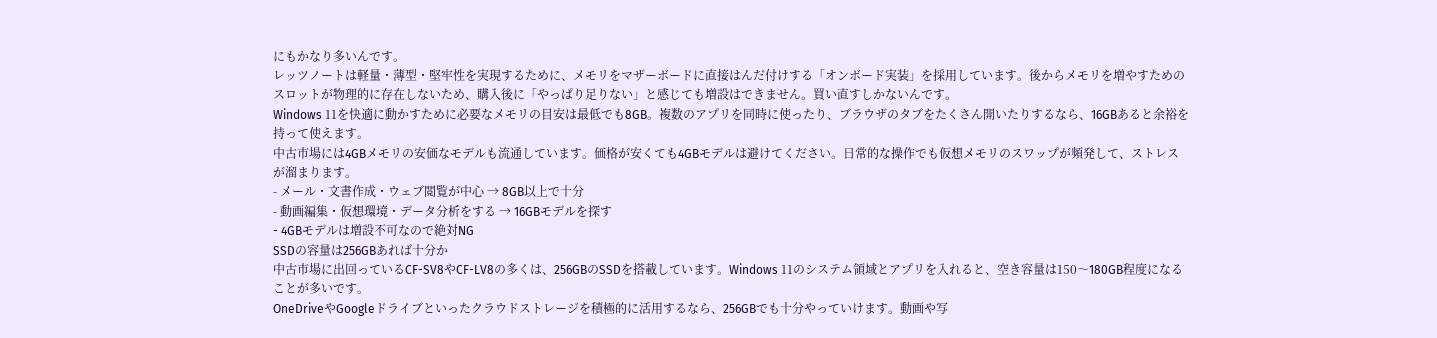にもかなり多いんです。
レッツノートは軽量・薄型・堅牢性を実現するために、メモリをマザーボードに直接はんだ付けする「オンボード実装」を採用しています。後からメモリを増やすためのスロットが物理的に存在しないため、購入後に「やっぱり足りない」と感じても増設はできません。買い直すしかないんです。
Windows 11を快適に動かすために必要なメモリの目安は最低でも8GB。複数のアプリを同時に使ったり、ブラウザのタブをたくさん開いたりするなら、16GBあると余裕を持って使えます。
中古市場には4GBメモリの安価なモデルも流通しています。価格が安くても4GBモデルは避けてください。日常的な操作でも仮想メモリのスワップが頻発して、ストレスが溜まります。
- メール・文書作成・ウェブ閲覧が中心 → 8GB以上で十分
- 動画編集・仮想環境・データ分析をする → 16GBモデルを探す
- 4GBモデルは増設不可なので絶対NG
SSDの容量は256GBあれば十分か
中古市場に出回っているCF-SV8やCF-LV8の多くは、256GBのSSDを搭載しています。Windows 11のシステム領域とアプリを入れると、空き容量は150〜180GB程度になることが多いです。
OneDriveやGoogleドライブといったクラウドストレージを積極的に活用するなら、256GBでも十分やっていけます。動画や写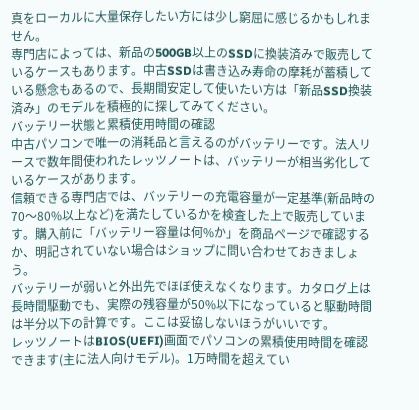真をローカルに大量保存したい方には少し窮屈に感じるかもしれません。
専門店によっては、新品の500GB以上のSSDに換装済みで販売しているケースもあります。中古SSDは書き込み寿命の摩耗が蓄積している懸念もあるので、長期間安定して使いたい方は「新品SSD換装済み」のモデルを積極的に探してみてください。
バッテリー状態と累積使用時間の確認
中古パソコンで唯一の消耗品と言えるのがバッテリーです。法人リースで数年間使われたレッツノートは、バッテリーが相当劣化しているケースがあります。
信頼できる専門店では、バッテリーの充電容量が一定基準(新品時の70〜80%以上など)を満たしているかを検査した上で販売しています。購入前に「バッテリー容量は何%か」を商品ページで確認するか、明記されていない場合はショップに問い合わせておきましょう。
バッテリーが弱いと外出先でほぼ使えなくなります。カタログ上は長時間駆動でも、実際の残容量が50%以下になっていると駆動時間は半分以下の計算です。ここは妥協しないほうがいいです。
レッツノートはBIOS(UEFI)画面でパソコンの累積使用時間を確認できます(主に法人向けモデル)。1万時間を超えてい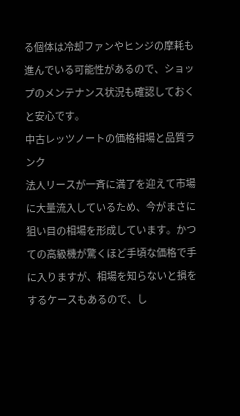る個体は冷却ファンやヒンジの摩耗も進んでいる可能性があるので、ショップのメンテナンス状況も確認しておくと安心です。
中古レッツノートの価格相場と品質ランク
法人リースが一斉に満了を迎えて市場に大量流入しているため、今がまさに狙い目の相場を形成しています。かつての高級機が驚くほど手頃な価格で手に入りますが、相場を知らないと損をするケースもあるので、し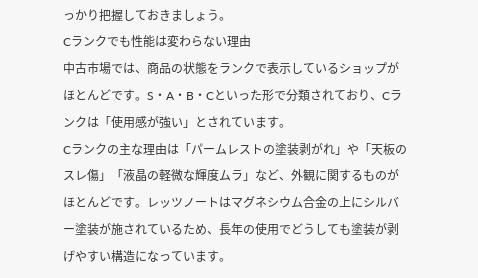っかり把握しておきましょう。
Cランクでも性能は変わらない理由
中古市場では、商品の状態をランクで表示しているショップがほとんどです。S・A・B・Cといった形で分類されており、Cランクは「使用感が強い」とされています。
Cランクの主な理由は「パームレストの塗装剥がれ」や「天板のスレ傷」「液晶の軽微な輝度ムラ」など、外観に関するものがほとんどです。レッツノートはマグネシウム合金の上にシルバー塗装が施されているため、長年の使用でどうしても塗装が剥げやすい構造になっています。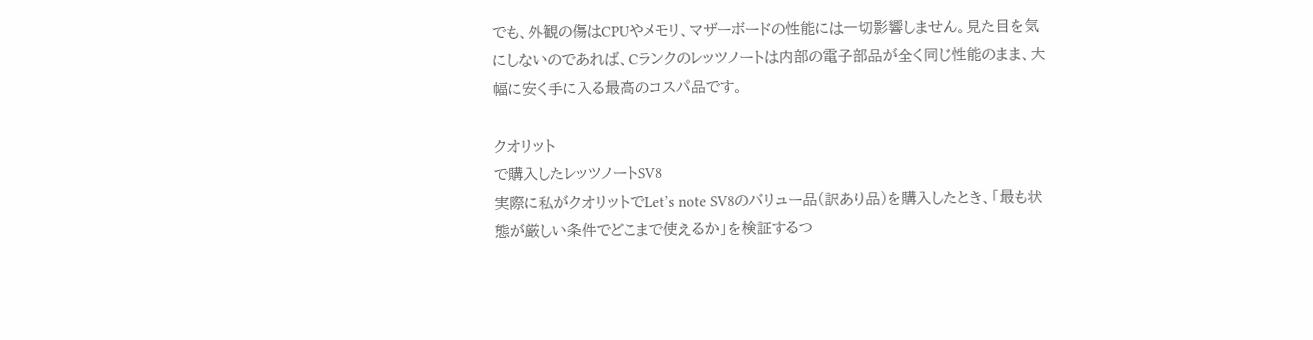でも、外観の傷はCPUやメモリ、マザーボードの性能には一切影響しません。見た目を気にしないのであれば、Cランクのレッツノートは内部の電子部品が全く同じ性能のまま、大幅に安く手に入る最高のコスパ品です。

クオリット
で購入したレッツノートSV8
実際に私がクオリットでLet’s note SV8のバリュー品(訳あり品)を購入したとき、「最も状態が厳しい条件でどこまで使えるか」を検証するつ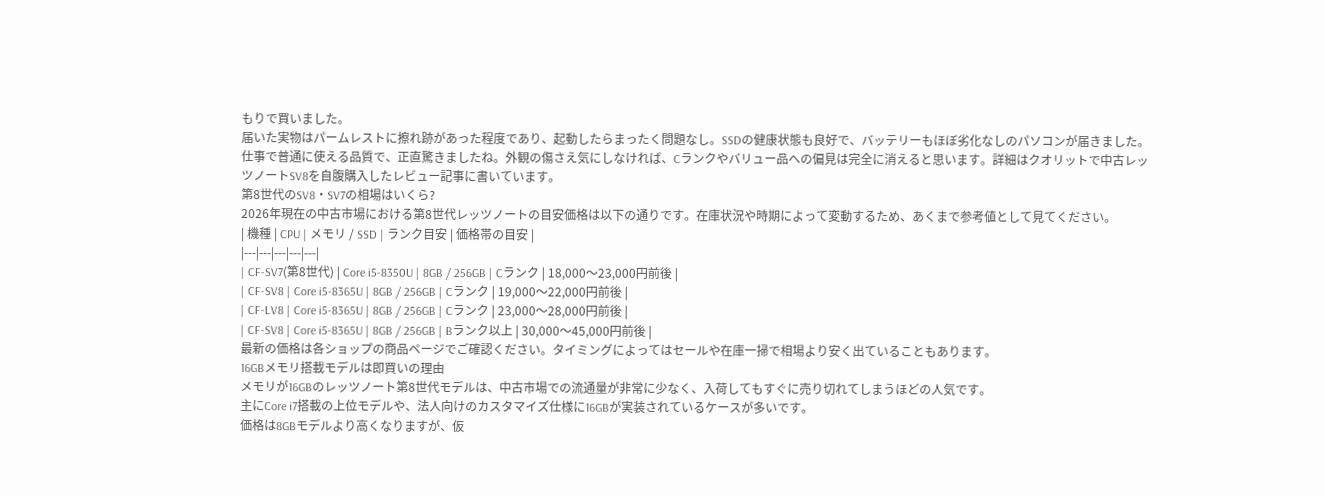もりで買いました。
届いた実物はパームレストに擦れ跡があった程度であり、起動したらまったく問題なし。SSDの健康状態も良好で、バッテリーもほぼ劣化なしのパソコンが届きました。
仕事で普通に使える品質で、正直驚きましたね。外観の傷さえ気にしなければ、Cランクやバリュー品への偏見は完全に消えると思います。詳細はクオリットで中古レッツノートSV8を自腹購入したレビュー記事に書いています。
第8世代のSV8・SV7の相場はいくら?
2026年現在の中古市場における第8世代レッツノートの目安価格は以下の通りです。在庫状況や時期によって変動するため、あくまで参考値として見てください。
| 機種 | CPU | メモリ / SSD | ランク目安 | 価格帯の目安 |
|---|---|---|---|---|
| CF-SV7(第8世代) | Core i5-8350U | 8GB / 256GB | Cランク | 18,000〜23,000円前後 |
| CF-SV8 | Core i5-8365U | 8GB / 256GB | Cランク | 19,000〜22,000円前後 |
| CF-LV8 | Core i5-8365U | 8GB / 256GB | Cランク | 23,000〜28,000円前後 |
| CF-SV8 | Core i5-8365U | 8GB / 256GB | Bランク以上 | 30,000〜45,000円前後 |
最新の価格は各ショップの商品ページでご確認ください。タイミングによってはセールや在庫一掃で相場より安く出ていることもあります。
16GBメモリ搭載モデルは即買いの理由
メモリが16GBのレッツノート第8世代モデルは、中古市場での流通量が非常に少なく、入荷してもすぐに売り切れてしまうほどの人気です。
主にCore i7搭載の上位モデルや、法人向けのカスタマイズ仕様に16GBが実装されているケースが多いです。
価格は8GBモデルより高くなりますが、仮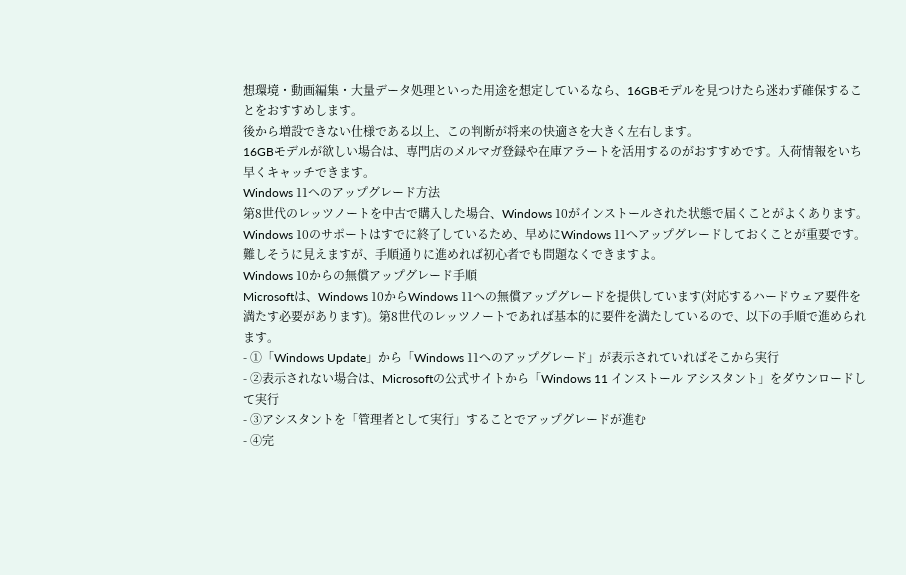想環境・動画編集・大量データ処理といった用途を想定しているなら、16GBモデルを見つけたら迷わず確保することをおすすめします。
後から増設できない仕様である以上、この判断が将来の快適さを大きく左右します。
16GBモデルが欲しい場合は、専門店のメルマガ登録や在庫アラートを活用するのがおすすめです。入荷情報をいち早くキャッチできます。
Windows 11へのアップグレード方法
第8世代のレッツノートを中古で購入した場合、Windows 10がインストールされた状態で届くことがよくあります。
Windows 10のサポートはすでに終了しているため、早めにWindows 11へアップグレードしておくことが重要です。難しそうに見えますが、手順通りに進めれば初心者でも問題なくできますよ。
Windows 10からの無償アップグレード手順
Microsoftは、Windows 10からWindows 11への無償アップグレードを提供しています(対応するハードウェア要件を満たす必要があります)。第8世代のレッツノートであれば基本的に要件を満たしているので、以下の手順で進められます。
- ①「Windows Update」から「Windows 11へのアップグレード」が表示されていればそこから実行
- ②表示されない場合は、Microsoftの公式サイトから「Windows 11 インストール アシスタント」をダウンロードして実行
- ③アシスタントを「管理者として実行」することでアップグレードが進む
- ④完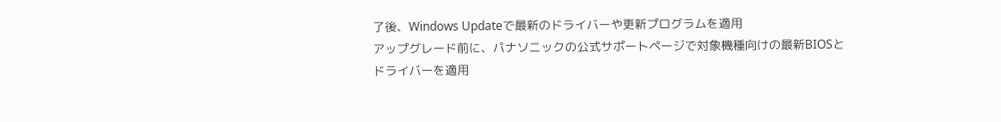了後、Windows Updateで最新のドライバーや更新プログラムを適用
アップグレード前に、パナソニックの公式サポートページで対象機種向けの最新BIOSとドライバーを適用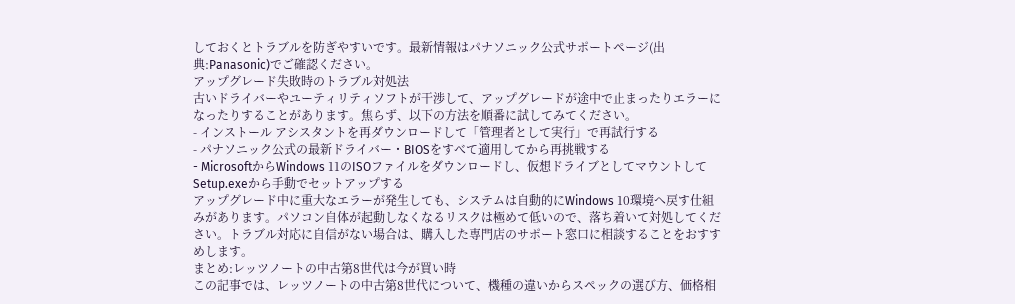しておくとトラブルを防ぎやすいです。最新情報はパナソニック公式サポートページ(出典:Panasonic)でご確認ください。
アップグレード失敗時のトラブル対処法
古いドライバーやユーティリティソフトが干渉して、アップグレードが途中で止まったりエラーになったりすることがあります。焦らず、以下の方法を順番に試してみてください。
- インストール アシスタントを再ダウンロードして「管理者として実行」で再試行する
- パナソニック公式の最新ドライバー・BIOSをすべて適用してから再挑戦する
- MicrosoftからWindows 11のISOファイルをダウンロードし、仮想ドライブとしてマウントしてSetup.exeから手動でセットアップする
アップグレード中に重大なエラーが発生しても、システムは自動的にWindows 10環境へ戻す仕組みがあります。パソコン自体が起動しなくなるリスクは極めて低いので、落ち着いて対処してください。トラブル対応に自信がない場合は、購入した専門店のサポート窓口に相談することをおすすめします。
まとめ:レッツノートの中古第8世代は今が買い時
この記事では、レッツノートの中古第8世代について、機種の違いからスペックの選び方、価格相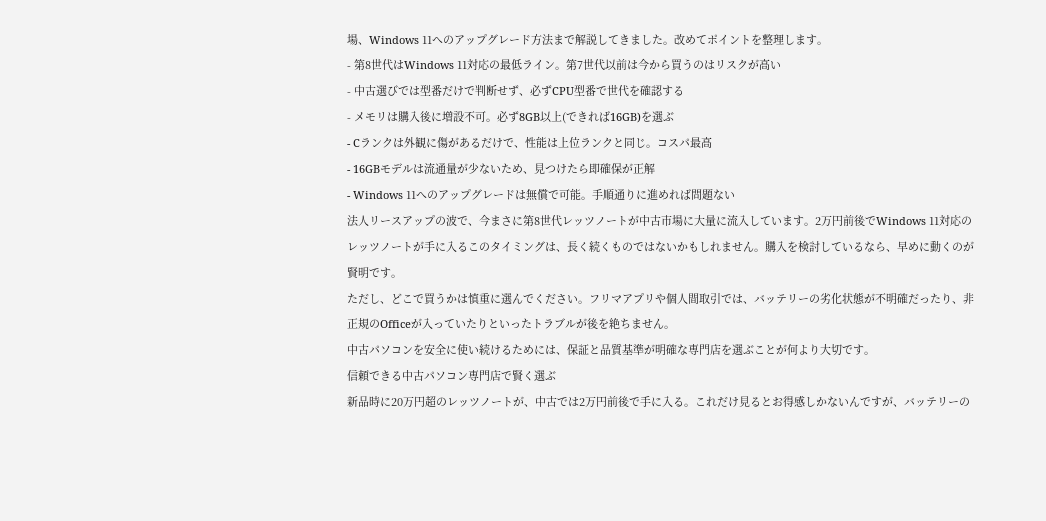場、Windows 11へのアップグレード方法まで解説してきました。改めてポイントを整理します。
- 第8世代はWindows 11対応の最低ライン。第7世代以前は今から買うのはリスクが高い
- 中古選びでは型番だけで判断せず、必ずCPU型番で世代を確認する
- メモリは購入後に増設不可。必ず8GB以上(できれば16GB)を選ぶ
- Cランクは外観に傷があるだけで、性能は上位ランクと同じ。コスパ最高
- 16GBモデルは流通量が少ないため、見つけたら即確保が正解
- Windows 11へのアップグレードは無償で可能。手順通りに進めれば問題ない
法人リースアップの波で、今まさに第8世代レッツノートが中古市場に大量に流入しています。2万円前後でWindows 11対応のレッツノートが手に入るこのタイミングは、長く続くものではないかもしれません。購入を検討しているなら、早めに動くのが賢明です。
ただし、どこで買うかは慎重に選んでください。フリマアプリや個人間取引では、バッテリーの劣化状態が不明確だったり、非正規のOfficeが入っていたりといったトラブルが後を絶ちません。
中古パソコンを安全に使い続けるためには、保証と品質基準が明確な専門店を選ぶことが何より大切です。
信頼できる中古パソコン専門店で賢く選ぶ
新品時に20万円超のレッツノートが、中古では2万円前後で手に入る。これだけ見るとお得感しかないんですが、バッテリーの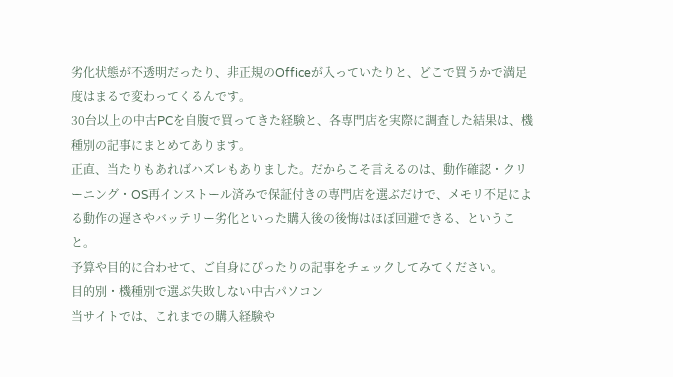劣化状態が不透明だったり、非正規のOfficeが入っていたりと、どこで買うかで満足度はまるで変わってくるんです。
30台以上の中古PCを自腹で買ってきた経験と、各専門店を実際に調査した結果は、機種別の記事にまとめてあります。
正直、当たりもあればハズレもありました。だからこそ言えるのは、動作確認・クリーニング・OS再インストール済みで保証付きの専門店を選ぶだけで、メモリ不足による動作の遅さやバッテリー劣化といった購入後の後悔はほぼ回避できる、ということ。
予算や目的に合わせて、ご自身にぴったりの記事をチェックしてみてください。
目的別・機種別で選ぶ失敗しない中古パソコン
当サイトでは、これまでの購入経験や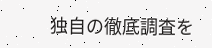独自の徹底調査を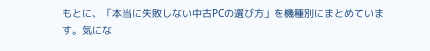もとに、「本当に失敗しない中古PCの選び方」を機種別にまとめています。気にな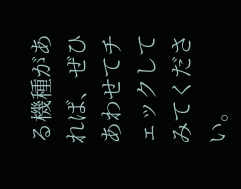る機種があれば、ぜひあわせてチェックしてみてください。